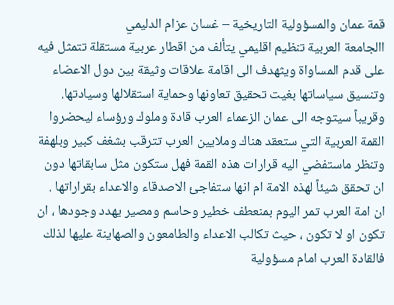قمة عمان والمسؤولية التاريخية – غسان عزام الدليمي
االجامعة العربية تنظيم اقليمي يتألف من اقطار عربية مستقلة تتمثل فيه على قدم المساواة ويثهدف الى اقامة علاقات وثيقة بين دول الاعضاء وتنسيق سياساتها بغيت تحقيق تعاونها وحماية استقلالها وسيادتها.
وقريباً سيتوجه الى عمان الزعماء العرب قادة وملوك ورؤساء ليحضروا القمة العربية التي ستعقد هناك وملايين العرب تترقب بشغف كبير وبلهفة وتنظر ماستفضي اليه قرارات هذه القمة فهل ستكون مثل سابقاتها دون ان تحقق شيئاً لهذه الامة ام انها ستفاجئ الاصدقاء والاعداء بقراراتها .
ان امة العرب تمر اليوم بمنعطف خطير وحاسم ومصير يهدد وجودها ، ان تكون او لا تكون ، حيث تكالب الاعداء والطامعون والصهاينة عليها لذلك فالقادة العرب امام مسؤولية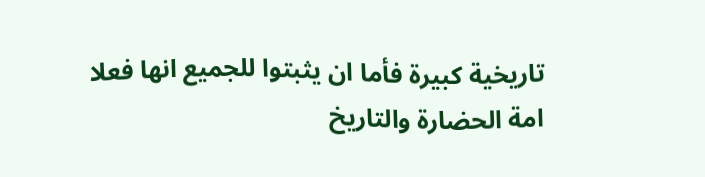تاريخية كبيرة فأما ان يثبتوا للجميع انها فعلا امة الحضارة والتاريخ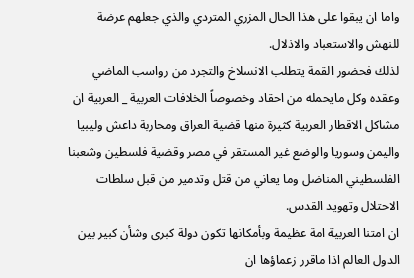واما ان يبقوا على هذا الحال المزري المتردي والذي جعلهم عرضة للنهش والاستعباد والاذلال.
لذلك فحضور القمة يتطلب الانسلاخ والتجرد من رواسب الماضي وعقده وكل مايحمله من احقاد وخصوصاً الخلافات العربية _ العربية ان مشاكل الاقطار العربية كثيرة منها قضية العراق ومحاربة داعش وليبيا واليمن وسوريا والوضع غير المستقر في مصر وقضية فلسطين وشعبنا الفلسطيني المناضل وما يعاني من قتل وتدمير من قبل سلطات الاحتلال وتهويد القدس.
ان امتنا العربية امة عظيمة وبأمكانها تكون دولة كبرى وشأن كبير بين الدول العالم اذا ماقرر زعماؤها ان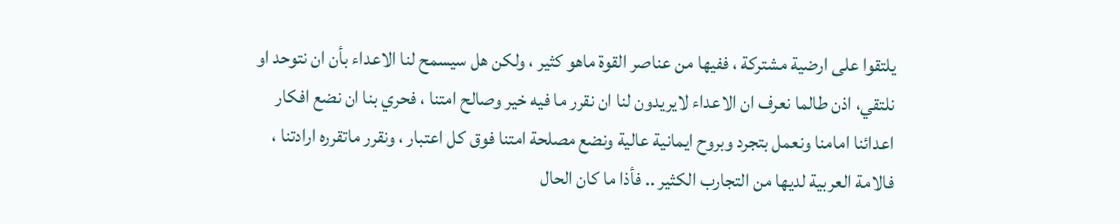يلتقوا على ارضية مشتركة ، ففيها من عناصر القوة ماهو كثير ، ولكن هل سيسمح لنا الاعداء بأن ان نتوحد او نلتقي، اذن طالما نعرف ان الاعداء لايريدون لنا ان نقرر ما فيه خير وصالح امتنا ، فحري بنا ان نضع افكار اعدائنا امامنا ونعمل بتجرد وبروح ايمانية عالية ونضع مصلحة امتنا فوق كل اعتبار ، ونقرر ماتقرره ارادتنا ، فالامة العربية لديها من التجارب الكثير .. فأذا ما كان الحال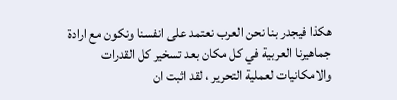هكذا فيجدر بنا نحن العرب نعتمد على انفسنا ونكون مع ارادة جماهيرنا العربية في كل مكان بعد تسخير كل القدرات والامكانيات لعملية التحرير ، لقد اثبت ان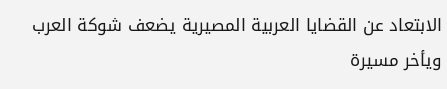الابتعاد عن القضايا العربية المصيرية يضعف شوكة العرب ويأخر مسيرة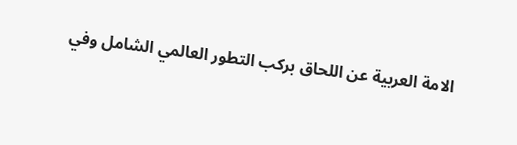الامة العربية عن اللحاق بركب التطور العالمي الشامل وفي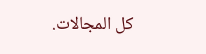كل المجالات.